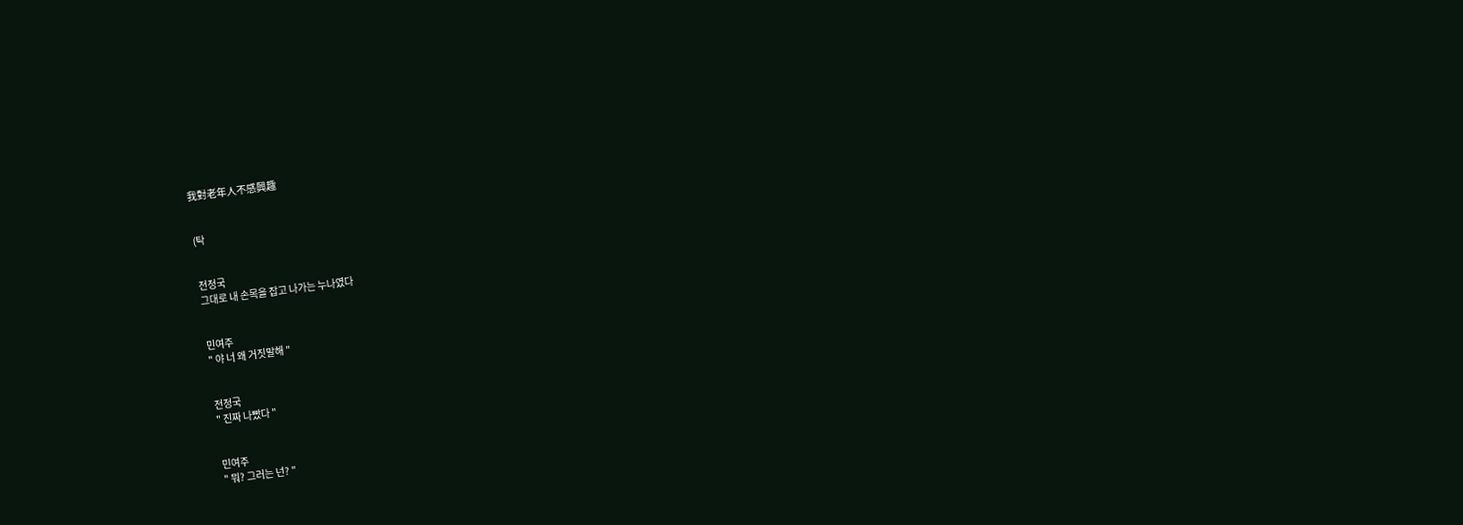我對老年人不感興趣


(탁


전정국
그대로 내 손목을 잡고 나가는 누나였다


민여주
" 야 너 왜 거짓말해 "


전정국
" 진짜 나빴다 "


민여주
" 뭐? 그러는 넌? "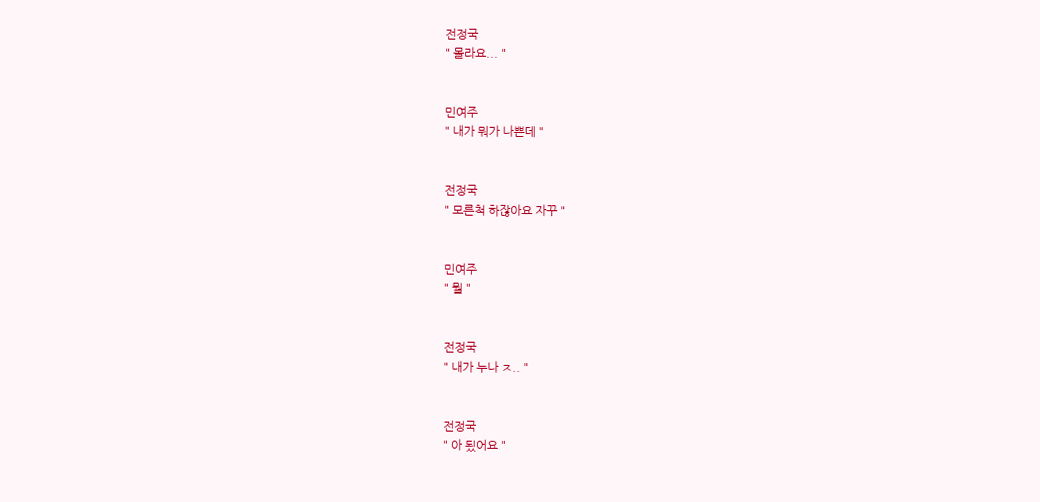전정국
" 몰라요... "


민여주
" 내가 뭐가 나쁜데 "


전정국
" 모른척 하잖아요 자꾸 "


민여주
" 뭘 "


전정국
" 내가 누나 ㅈ.. "


전정국
" 아 됬어요 "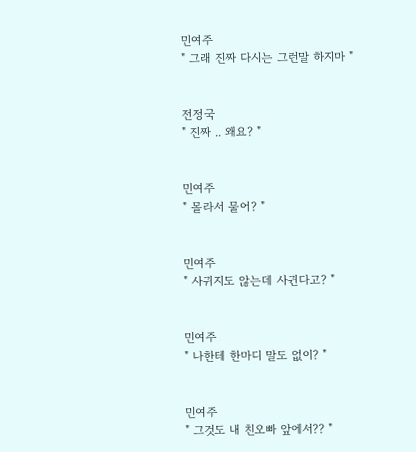민여주
" 그래 진짜 다시는 그런말 하지마 "


전정국
" 진짜 .. 왜요? "


민여주
" 몰라서 물어? "


민여주
" 사귀지도 않는데 사귄다고? "


민여주
" 나한테 한마디 말도 없이? "


민여주
" 그것도 내 친오빠 앞에서?? "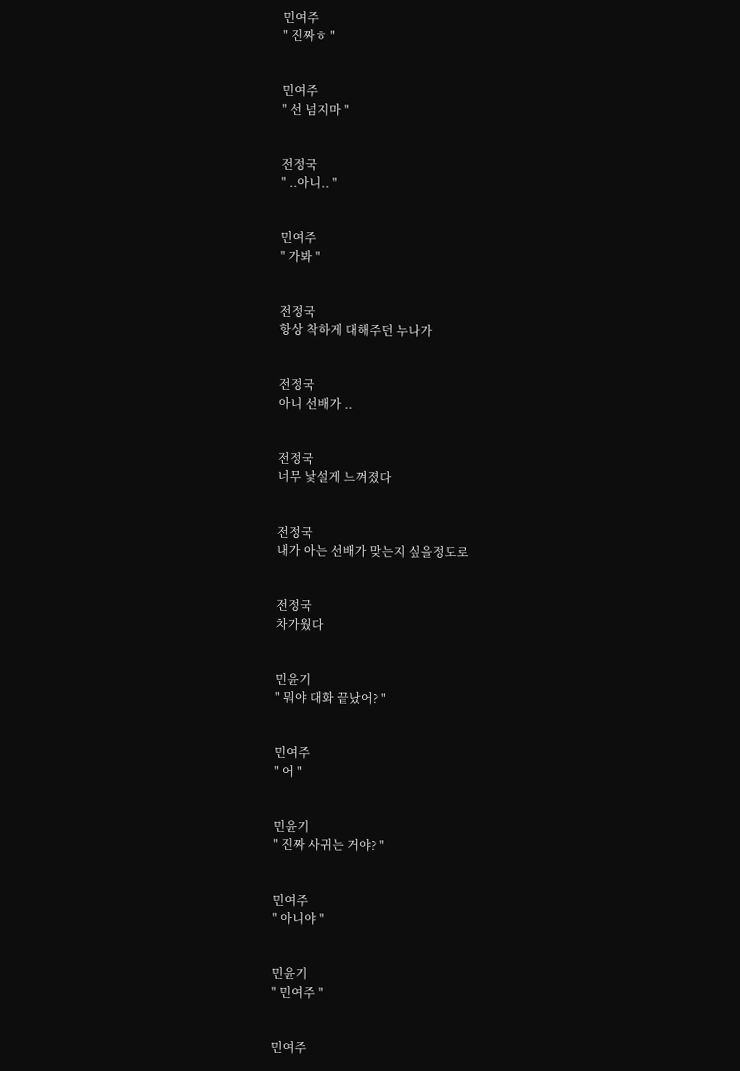민여주
" 진짜ㅎ "


민여주
" 선 넘지마 "


전정국
" ..아니.. "


민여주
" 가봐 "


전정국
항상 착하게 대해주던 누나가


전정국
아니 선배가 ..


전정국
너무 낯설게 느껴졌다


전정국
내가 아는 선배가 맞는지 싶을정도로


전정국
차가웠다


민윤기
" 뭐야 대화 끝났어? "


민여주
" 어 "


민윤기
" 진짜 사귀는 거야? "


민여주
" 아니야 "


민윤기
" 민여주 "


민여주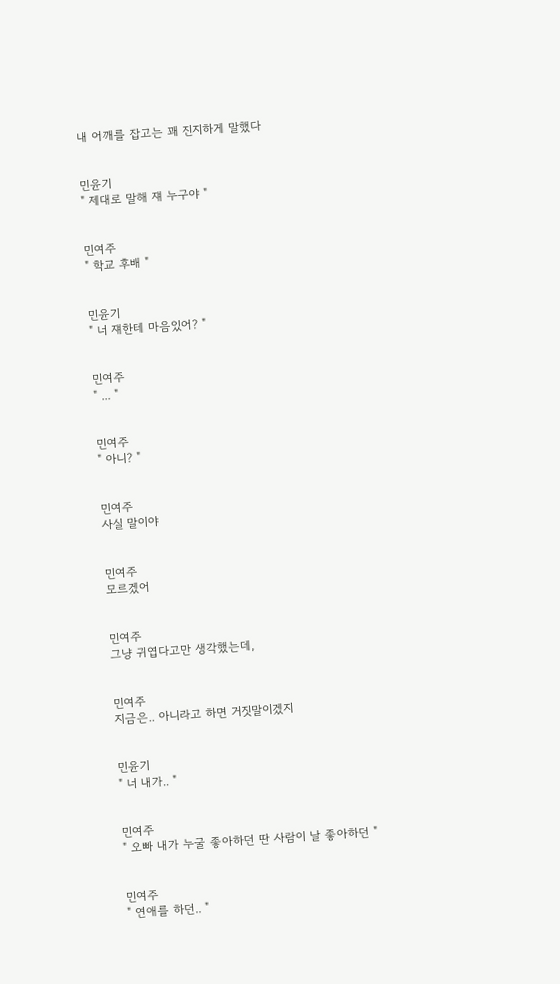내 어깨를 잡고는 꽤 진지하게 말했다


민윤기
" 제대로 말해 쟤 누구야 "


민여주
" 학교 후배 "


민윤기
" 너 쟤한테 마음있어? "


민여주
" ... "


민여주
" 아니? "


민여주
사실 말이야


민여주
모르겠어


민여주
그냥 귀엽다고만 생각했는데,


민여주
지금은.. 아니라고 하면 거짓말이겠지


민윤기
" 너 내가.. "


민여주
" 오빠 내가 누굴 좋아하던 딴 사람이 날 좋아하던 "


민여주
" 연애를 하던.. "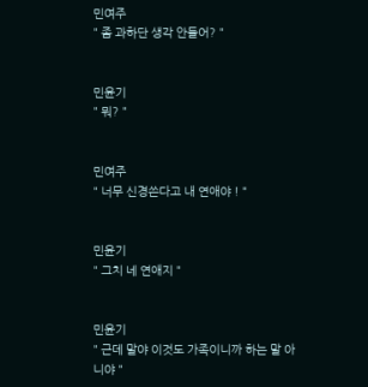민여주
" 좀 과하단 생각 안들어? "


민윤기
" 뭐? "


민여주
" 너무 신경쓴다고 내 연애야 ! "


민윤기
" 그치 네 연애지 "


민윤기
" 근데 말야 이것도 가족이니까 하는 말 아니야 "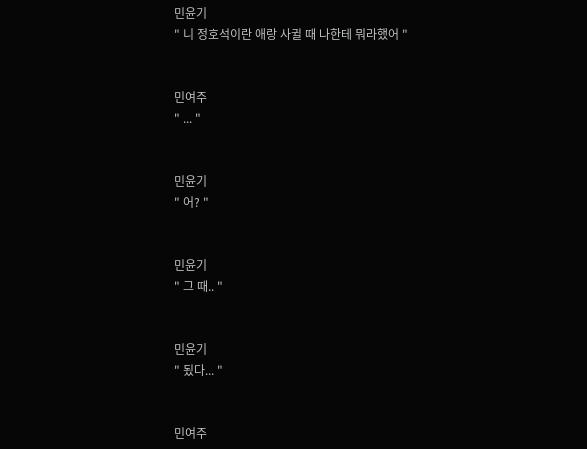민윤기
" 니 정호석이란 애랑 사귈 때 나한테 뭐라했어 "


민여주
" ... "


민윤기
" 어? "


민윤기
" 그 때.. "


민윤기
" 됬다... "


민여주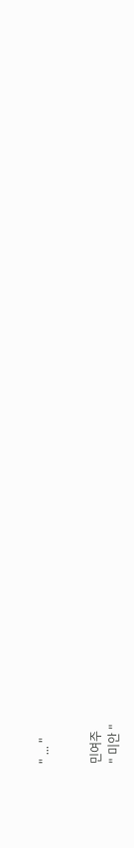" ... "


민여주
" 미안 "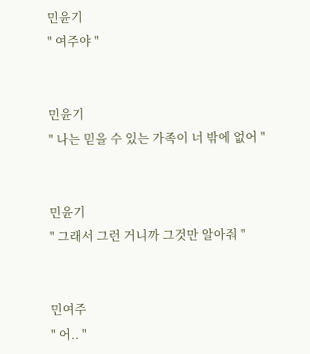민윤기
" 여주야 "


민윤기
" 나는 믿을 수 있는 가족이 너 밖에 없어 "


민윤기
" 그래서 그런 거니까 그것만 알아줘 "


민여주
" 어.. "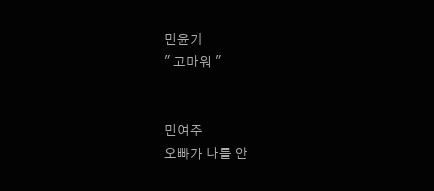민윤기
" 고마워 "


민여주
오빠가 나를 안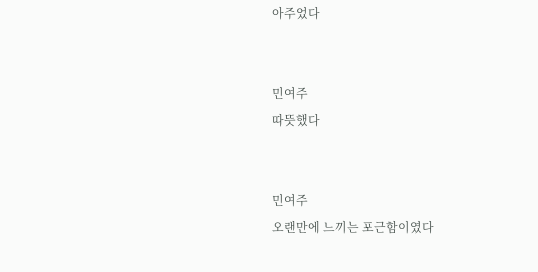아주었다


민여주
따뜻했다


민여주
오랜만에 느끼는 포근함이였다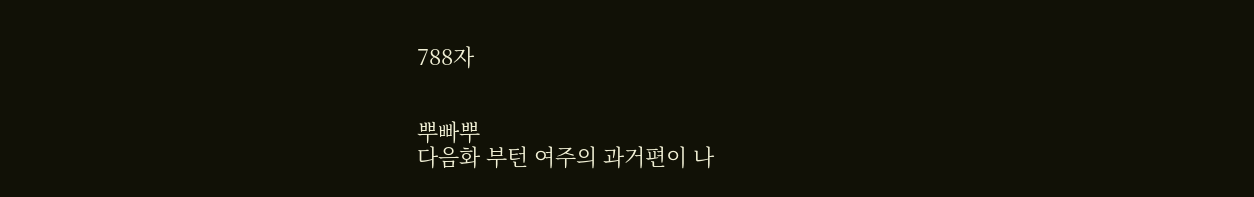788자


뿌빠뿌
다음화 부턴 여주의 과거편이 나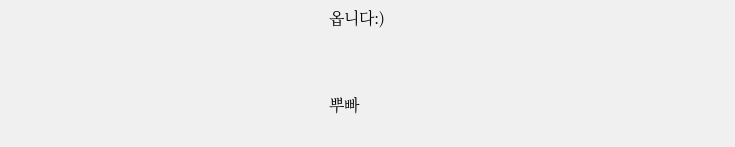옵니다:)


뿌빠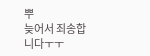뿌
늦어서 죄송합니다ㅜㅜ